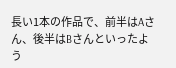長い1本の作品で、前半はAさん、後半はBさんといったよう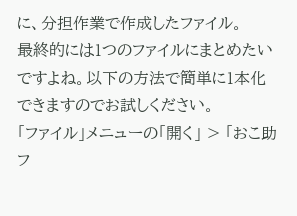に、分担作業で作成したファイル。
最終的には1つのファイルにまとめたいですよね。以下の方法で簡単に1本化できますのでお試しください。
「ファイル」メニューの「開く」 > 「おこ助フ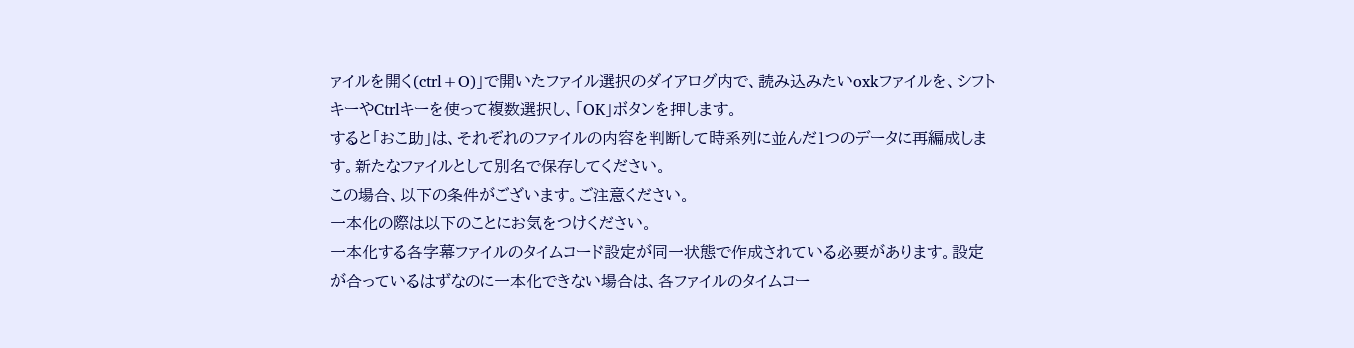ァイルを開く(ctrl+O)」で開いたファイル選択のダイアログ内で、読み込みたいoxkファイルを、シフトキーやCtrlキーを使って複数選択し、「OK」ボタンを押します。
すると「おこ助」は、それぞれのファイルの内容を判断して時系列に並んだ1つのデータに再編成します。新たなファイルとして別名で保存してください。
この場合、以下の条件がございます。ご注意ください。
一本化の際は以下のことにお気をつけください。
一本化する各字幕ファイルのタイムコード設定が同一状態で作成されている必要があります。設定が合っているはずなのに一本化できない場合は、各ファイルのタイムコー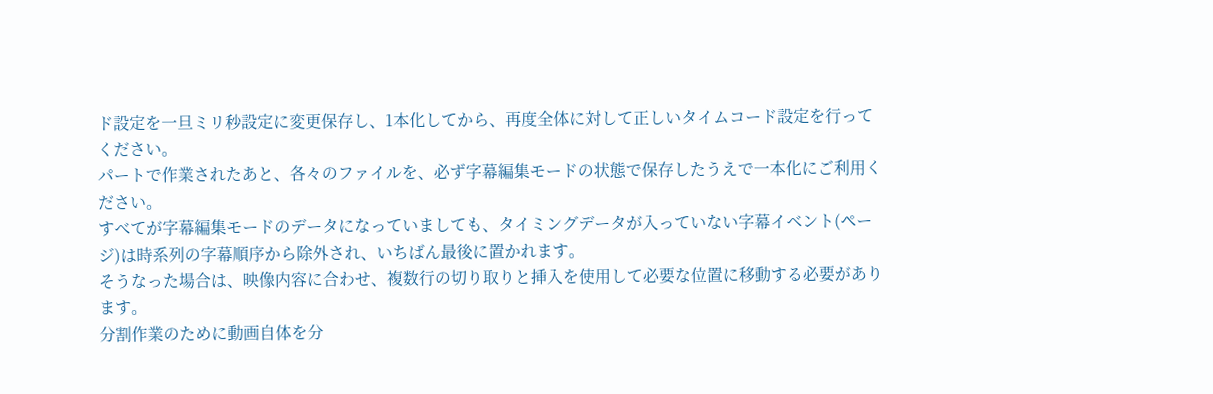ド設定を一旦ミリ秒設定に変更保存し、1本化してから、再度全体に対して正しいタイムコード設定を行ってください。
パートで作業されたあと、各々のファイルを、必ず字幕編集モードの状態で保存したうえで一本化にご利用ください。
すべてが字幕編集モードのデータになっていましても、タイミングデータが入っていない字幕イベント(ページ)は時系列の字幕順序から除外され、いちばん最後に置かれます。
そうなった場合は、映像内容に合わせ、複数行の切り取りと挿入を使用して必要な位置に移動する必要があります。
分割作業のために動画自体を分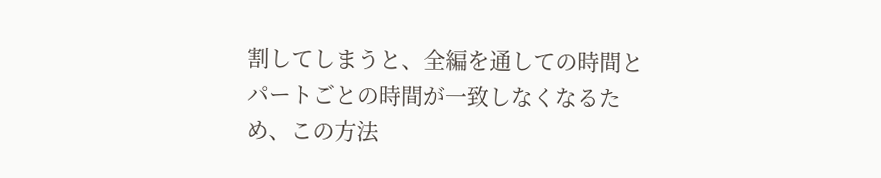割してしまうと、全編を通しての時間とパートごとの時間が一致しなくなるため、この方法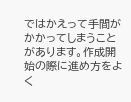ではかえって手間がかかってしまうことがあります。作成開始の際に進め方をよく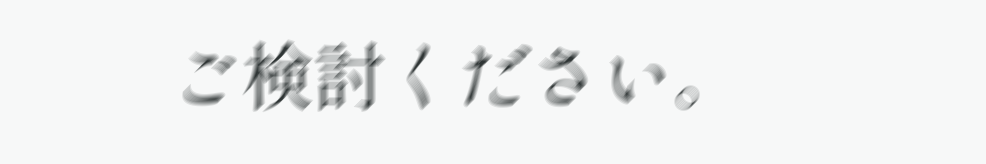ご検討ください。